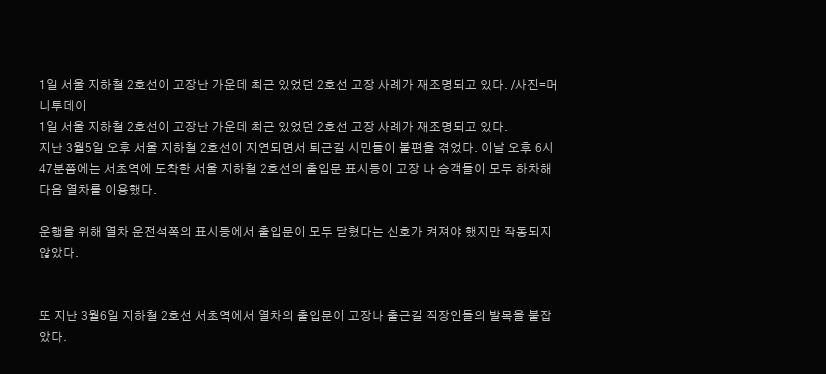1일 서울 지하철 2호선이 고장난 가운데 최근 있었던 2호선 고장 사례가 재조명되고 있다. /사진=머니투데이
1일 서울 지하철 2호선이 고장난 가운데 최근 있었던 2호선 고장 사례가 재조명되고 있다.
지난 3월5일 오후 서울 지하철 2호선이 지연되면서 퇴근길 시민들이 불편을 겪었다. 이날 오후 6시 47분쯤에는 서초역에 도착한 서울 지하철 2호선의 출입문 표시등이 고장 나 승객들이 모두 하차해 다음 열차를 이용했다.

운행을 위해 열차 운전석쪽의 표시등에서 출입문이 모두 닫혔다는 신호가 켜져야 했지만 작동되지 않았다.


또 지난 3월6일 지하철 2호선 서초역에서 열차의 출입문이 고장나 출근길 직장인들의 발목을 붙잡았다.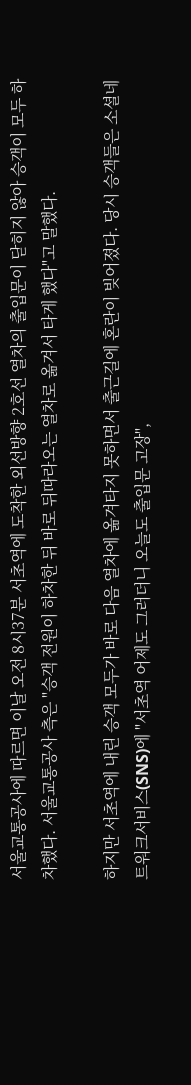서울교통공사에 따르면 이날 오전 8시37분 서초역에 도착한 외선방향 2호선 열차의 출입문이 닫히지 않아 승객이 모두 하차했다. 서울교통공사 측은 "승객 전원이 하차한 뒤 바로 뒤따라오는 열차로 옮겨서 타게 했다"고 말했다.

하지만 서초역에 내린 승객 모두가 바로 다음 열차에 옮겨타지 못하면서 출근길에 혼란이 빚어졌다. 당시 승객들은 소셜네트워크서비스(SNS)에 "서초역 어제도 그러더니 오늘도 출입문 고장",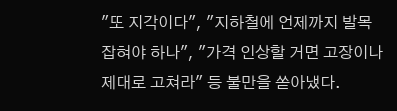"또 지각이다", "지하철에 언제까지 발목 잡혀야 하나", "가격 인상할 거면 고장이나 제대로 고쳐라" 등 불만을 쏟아냈다.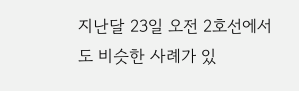지난달 23일 오전 2호선에서도 비슷한 사례가 있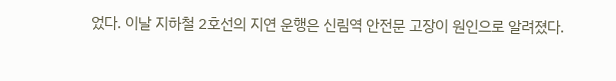었다. 이날 지하철 2호선의 지연 운행은 신림역 안전문 고장이 원인으로 알려졌다.